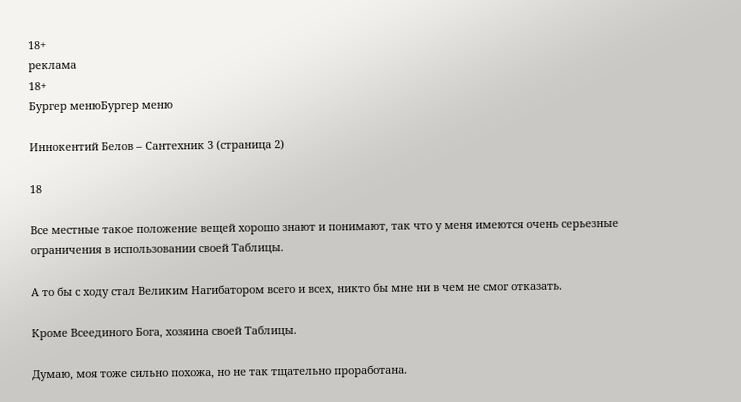18+
реклама
18+
Бургер менюБургер меню

Иннокентий Белов – Сантехник 3 (страница 2)

18

Все местные такое положение вещей хорошо знают и понимают, так что у меня имеются очень серьезные ограничения в использовании своей Таблицы.

А то бы с ходу стал Великим Нагибатором всего и всех, никто бы мне ни в чем не смог отказать.

Кроме Всеединого Бога, хозяина своей Таблицы.

Думаю, моя тоже сильно похожа, но не так тщательно проработана.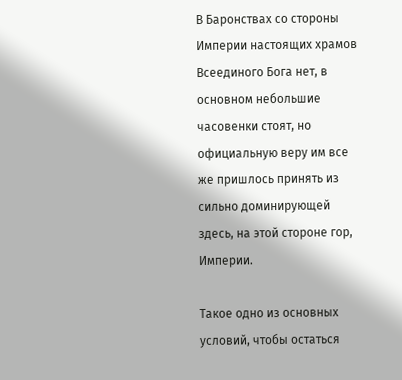В Баронствах со стороны Империи настоящих храмов Всеединого Бога нет, в основном небольшие часовенки стоят, но официальную веру им все же пришлось принять из сильно доминирующей здесь, на этой стороне гор, Империи.

Такое одно из основных условий, чтобы остаться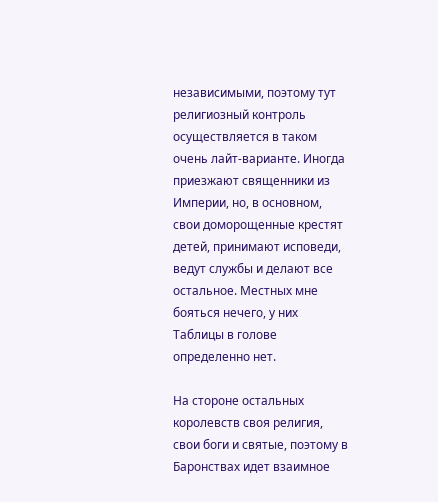независимыми, поэтому тут религиозный контроль осуществляется в таком очень лайт-варианте. Иногда приезжают священники из Империи, но, в основном, свои доморощенные крестят детей, принимают исповеди, ведут службы и делают все остальное. Местных мне бояться нечего, у них Таблицы в голове определенно нет.

На стороне остальных королевств своя религия, свои боги и святые, поэтому в Баронствах идет взаимное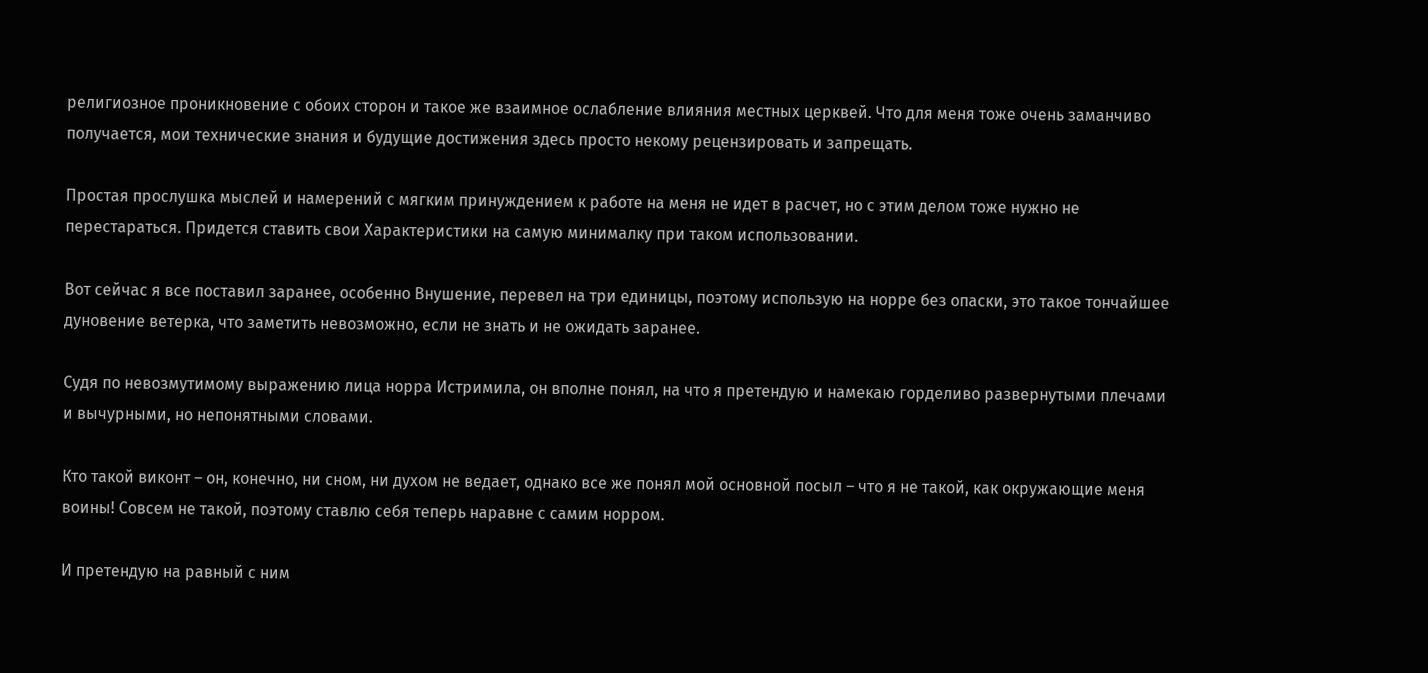религиозное проникновение с обоих сторон и такое же взаимное ослабление влияния местных церквей. Что для меня тоже очень заманчиво получается, мои технические знания и будущие достижения здесь просто некому рецензировать и запрещать.

Простая прослушка мыслей и намерений с мягким принуждением к работе на меня не идет в расчет, но с этим делом тоже нужно не перестараться. Придется ставить свои Характеристики на самую минималку при таком использовании.

Вот сейчас я все поставил заранее, особенно Внушение, перевел на три единицы, поэтому использую на норре без опаски, это такое тончайшее дуновение ветерка, что заметить невозможно, если не знать и не ожидать заранее.

Судя по невозмутимому выражению лица норра Истримила, он вполне понял, на что я претендую и намекаю горделиво развернутыми плечами и вычурными, но непонятными словами.

Кто такой виконт – он, конечно, ни сном, ни духом не ведает, однако все же понял мой основной посыл – что я не такой, как окружающие меня воины! Совсем не такой, поэтому ставлю себя теперь наравне с самим норром.

И претендую на равный с ним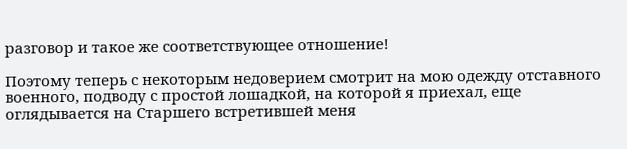разговор и такое же соответствующее отношение!

Поэтому теперь с некоторым недоверием смотрит на мою одежду отставного военного, подводу с простой лошадкой, на которой я приехал, еще оглядывается на Старшего встретившей меня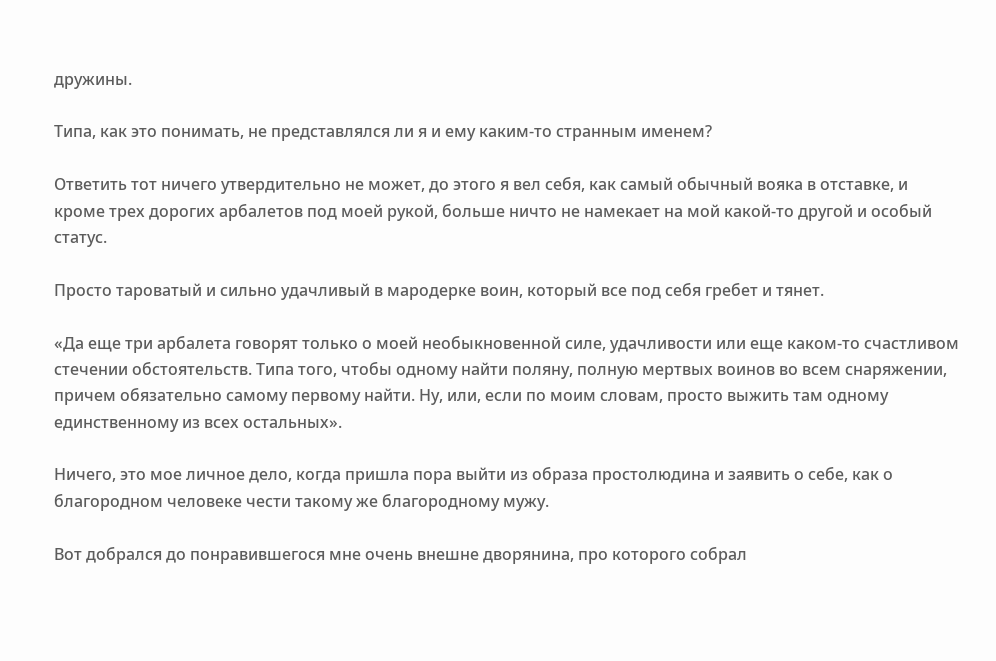дружины.

Типа, как это понимать, не представлялся ли я и ему каким-то странным именем?

Ответить тот ничего утвердительно не может, до этого я вел себя, как самый обычный вояка в отставке, и кроме трех дорогих арбалетов под моей рукой, больше ничто не намекает на мой какой-то другой и особый статус.

Просто тароватый и сильно удачливый в мародерке воин, который все под себя гребет и тянет.

«Да еще три арбалета говорят только о моей необыкновенной силе, удачливости или еще каком-то счастливом стечении обстоятельств. Типа того, чтобы одному найти поляну, полную мертвых воинов во всем снаряжении, причем обязательно самому первому найти. Ну, или, если по моим словам, просто выжить там одному единственному из всех остальных».

Ничего, это мое личное дело, когда пришла пора выйти из образа простолюдина и заявить о себе, как о благородном человеке чести такому же благородному мужу.

Вот добрался до понравившегося мне очень внешне дворянина, про которого собрал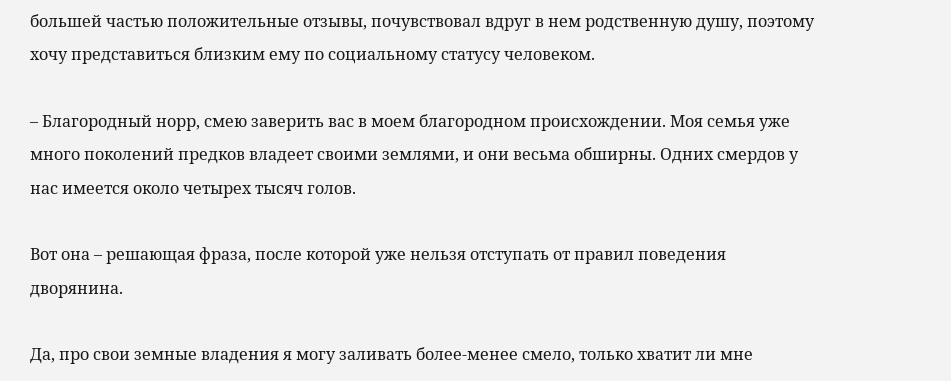большей частью положительные отзывы, почувствовал вдруг в нем родственную душу, поэтому хочу представиться близким ему по социальному статусу человеком.

– Благородный норр, смею заверить вас в моем благородном происхождении. Моя семья уже много поколений предков владеет своими землями, и они весьма обширны. Одних смердов у нас имеется около четырех тысяч голов.

Вот она – решающая фраза, после которой уже нельзя отступать от правил поведения дворянина.

Да, про свои земные владения я могу заливать более-менее смело, только хватит ли мне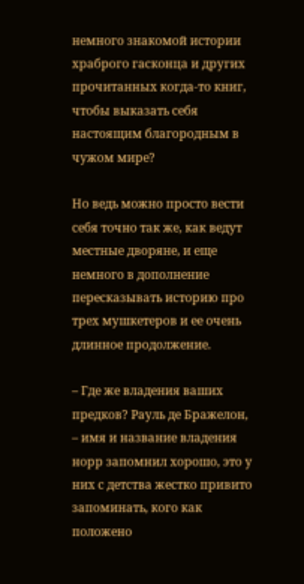немного знакомой истории храброго гасконца и других прочитанных когда-то книг, чтобы выказать себя настоящим благородным в чужом мире?

Но ведь можно просто вести себя точно так же, как ведут местные дворяне, и еще немного в дополнение пересказывать историю про трех мушкетеров и ее очень длинное продолжение.

– Где же владения ваших предков? Рауль де Бражелон, – имя и название владения норр запомнил хорошо, это у них с детства жестко привито запоминать, кого как положено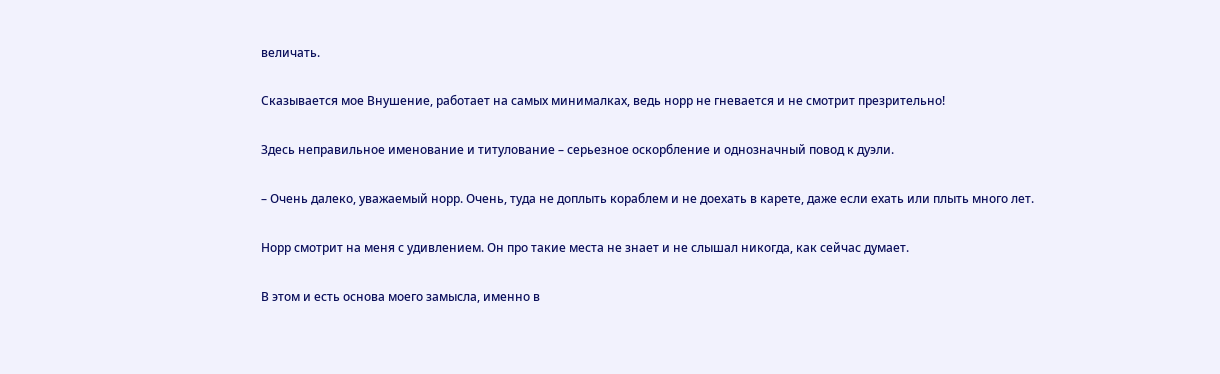величать.

Сказывается мое Внушение, работает на самых минималках, ведь норр не гневается и не смотрит презрительно!

Здесь неправильное именование и титулование – серьезное оскорбление и однозначный повод к дуэли.

– Очень далеко, уважаемый норр. Очень, туда не доплыть кораблем и не доехать в карете, даже если ехать или плыть много лет.

Норр смотрит на меня с удивлением. Он про такие места не знает и не слышал никогда, как сейчас думает.

В этом и есть основа моего замысла, именно в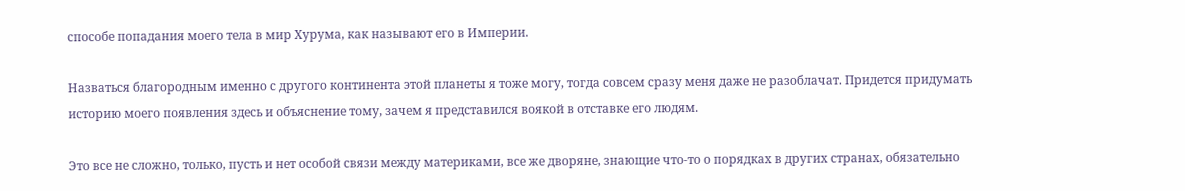способе попадания моего тела в мир Хурума, как называют его в Империи.

Назваться благородным именно с другого континента этой планеты я тоже могу, тогда совсем сразу меня даже не разоблачат. Придется придумать историю моего появления здесь и объяснение тому, зачем я представился воякой в отставке его людям.

Это все не сложно, только, пусть и нет особой связи между материками, все же дворяне, знающие что-то о порядках в других странах, обязательно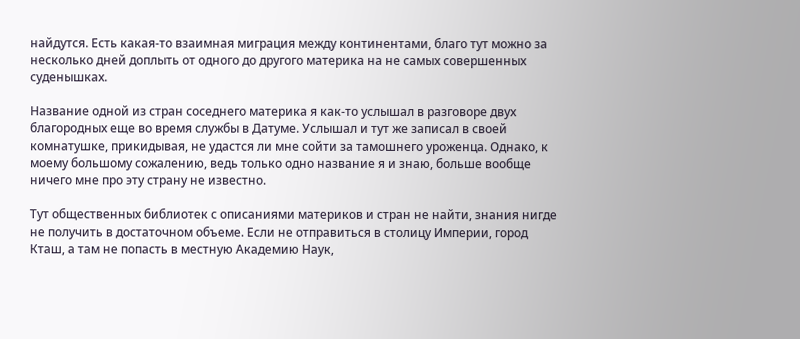найдутся. Есть какая-то взаимная миграция между континентами, благо тут можно за несколько дней доплыть от одного до другого материка на не самых совершенных суденышках.

Название одной из стран соседнего материка я как-то услышал в разговоре двух благородных еще во время службы в Датуме. Услышал и тут же записал в своей комнатушке, прикидывая, не удастся ли мне сойти за тамошнего уроженца. Однако, к моему большому сожалению, ведь только одно название я и знаю, больше вообще ничего мне про эту страну не известно.

Тут общественных библиотек с описаниями материков и стран не найти, знания нигде не получить в достаточном объеме. Если не отправиться в столицу Империи, город Кташ, а там не попасть в местную Академию Наук,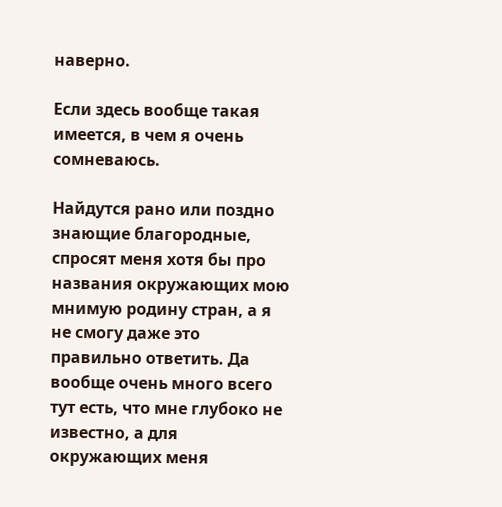наверно.

Если здесь вообще такая имеется, в чем я очень сомневаюсь.

Найдутся рано или поздно знающие благородные, спросят меня хотя бы про названия окружающих мою мнимую родину стран, а я не смогу даже это правильно ответить. Да вообще очень много всего тут есть, что мне глубоко не известно, а для окружающих меня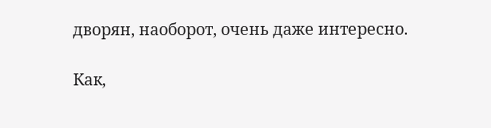дворян, наоборот, очень даже интересно.

Как,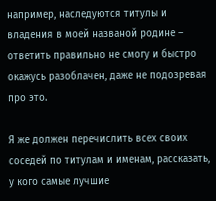например, наследуются титулы и владения в моей названой родине – ответить правильно не смогу и быстро окажусь разоблачен, даже не подозревая про это.

Я же должен перечислить всех своих соседей по титулам и именам, рассказать, у кого самые лучшие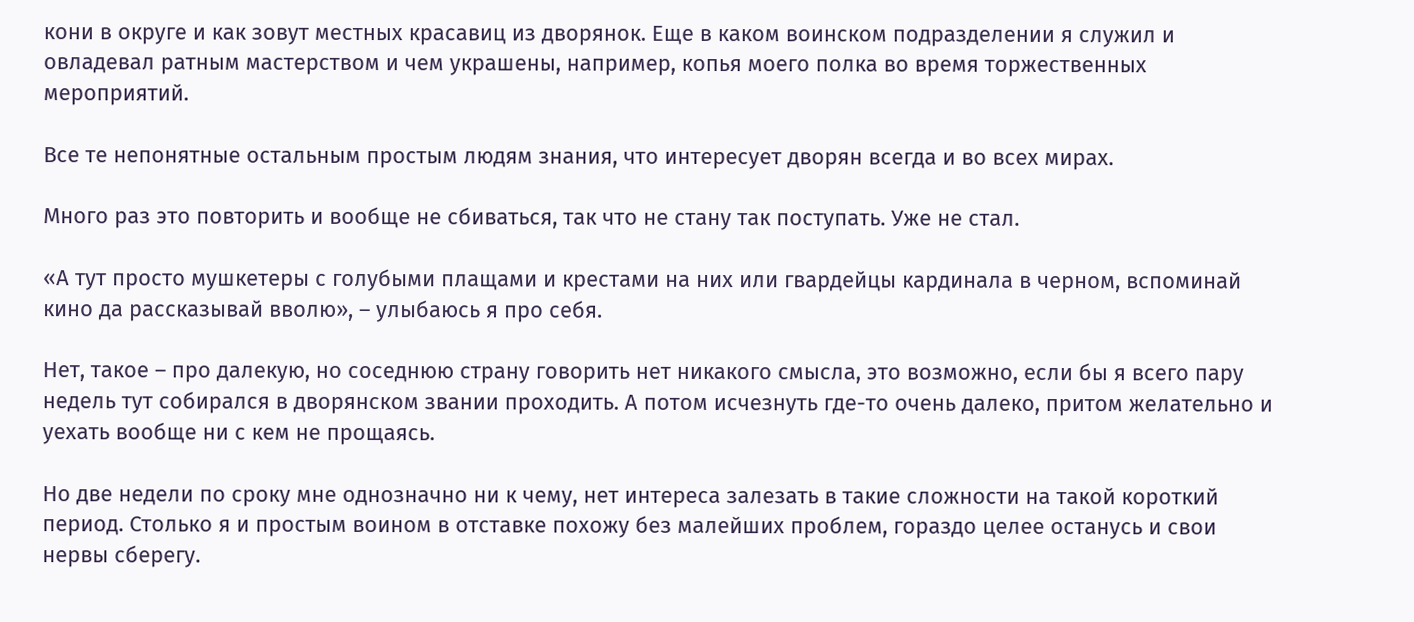кони в округе и как зовут местных красавиц из дворянок. Еще в каком воинском подразделении я служил и овладевал ратным мастерством и чем украшены, например, копья моего полка во время торжественных мероприятий.

Все те непонятные остальным простым людям знания, что интересует дворян всегда и во всех мирах.

Много раз это повторить и вообще не сбиваться, так что не стану так поступать. Уже не стал.

«А тут просто мушкетеры с голубыми плащами и крестами на них или гвардейцы кардинала в черном, вспоминай кино да рассказывай вволю», – улыбаюсь я про себя.

Нет, такое – про далекую, но соседнюю страну говорить нет никакого смысла, это возможно, если бы я всего пару недель тут собирался в дворянском звании проходить. А потом исчезнуть где-то очень далеко, притом желательно и уехать вообще ни с кем не прощаясь.

Но две недели по сроку мне однозначно ни к чему, нет интереса залезать в такие сложности на такой короткий период. Столько я и простым воином в отставке похожу без малейших проблем, гораздо целее останусь и свои нервы сберегу.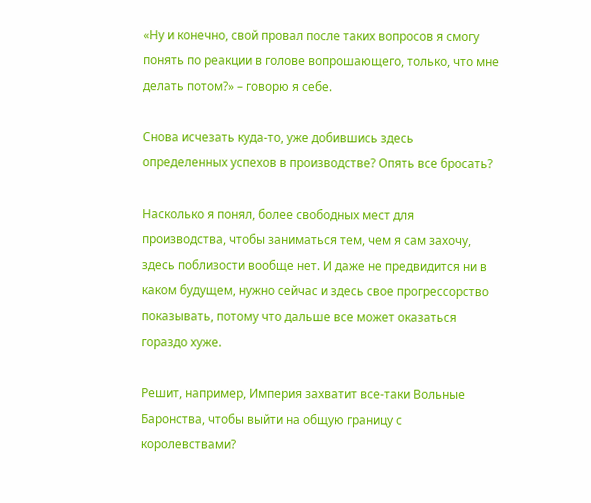«Ну и конечно, свой провал после таких вопросов я смогу понять по реакции в голове вопрошающего, только, что мне делать потом?» – говорю я себе.

Снова исчезать куда-то, уже добившись здесь определенных успехов в производстве? Опять все бросать?

Насколько я понял, более свободных мест для производства, чтобы заниматься тем, чем я сам захочу, здесь поблизости вообще нет. И даже не предвидится ни в каком будущем, нужно сейчас и здесь свое прогрессорство показывать, потому что дальше все может оказаться гораздо хуже.

Решит, например, Империя захватит все-таки Вольные Баронства, чтобы выйти на общую границу с королевствами?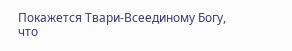Покажется Твари-Всеединому Богу, что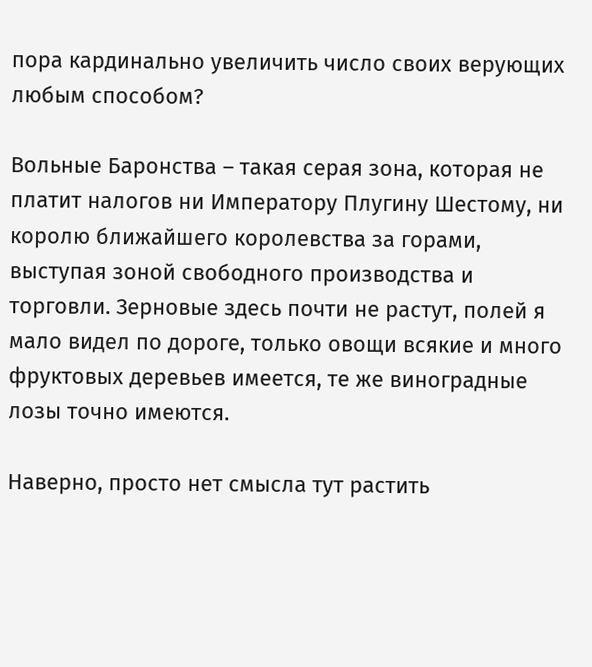пора кардинально увеличить число своих верующих любым способом?

Вольные Баронства – такая серая зона, которая не платит налогов ни Императору Плугину Шестому, ни королю ближайшего королевства за горами, выступая зоной свободного производства и торговли. Зерновые здесь почти не растут, полей я мало видел по дороге, только овощи всякие и много фруктовых деревьев имеется, те же виноградные лозы точно имеются.

Наверно, просто нет смысла тут растить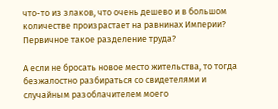что-то из злаков, что очень дешево и в большом количестве произрастает на равнинах Империи? Первичное такое разделение труда?

А если не бросать новое место жительства, то тогда безжалостно разбираться со свидетелями и случайным разоблачителем моего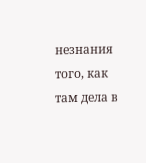незнания того, как там дела в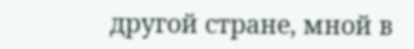другой стране, мной в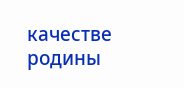качестве родины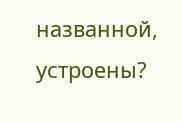названной, устроены?